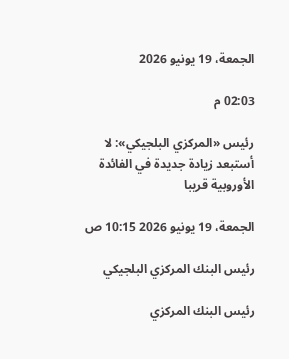الجمعة، 19 يونيو 2026

02:03 م

رئيس «المركزي البلجيكي»: لا أستبعد زيادة جديدة في الفائدة الأوروبية قريبا

الجمعة، 19 يونيو 2026 10:15 ص

رئيس البنك المركزي البلجيكي

رئيس البنك المركزي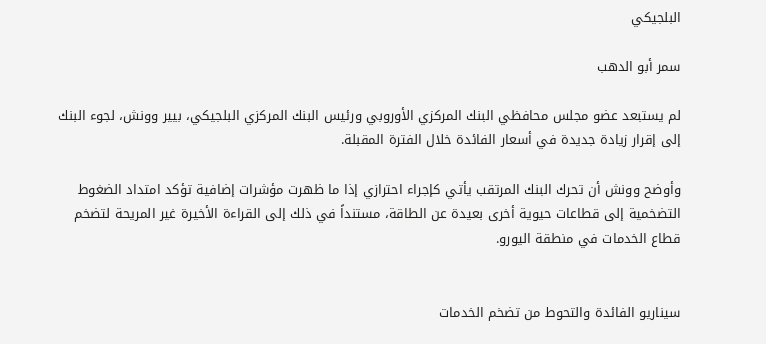البلجيكي

سمر أبو الدهب

لم يستبعد عضو مجلس محافظي البنك المركزي الأوروبي ورئيس البنك المركزي البلجيكي، بيير وونش، لجوء البنك إلى إقرار زيادة جديدة في أسعار الفائدة خلال الفترة المقبلة.

وأوضح وونش أن تحرك البنك المرتقب يأتي كإجراء احترازي إذا ما ظهرت مؤشرات إضافية تؤكد امتداد الضغوط التضخمية إلى قطاعات حيوية أخرى بعيدة عن الطاقة، مستنداً في ذلك إلى القراءة الأخيرة غير المريحة لتضخم قطاع الخدمات في منطقة اليورو.


سيناريو الفائدة والتحوط من تضخم الخدمات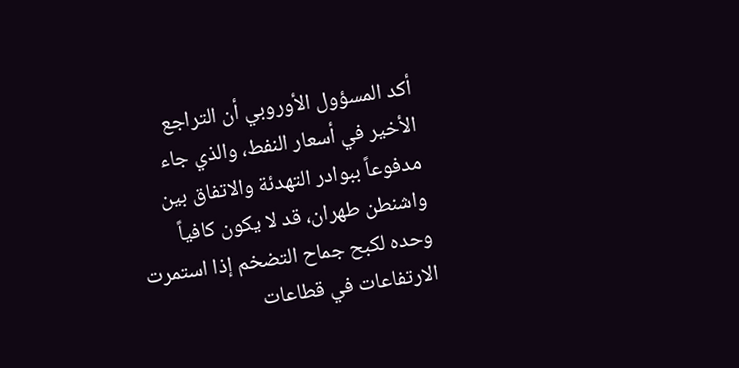أكد المسؤول الأوروبي أن التراجع الأخير في أسعار النفط، والذي جاء مدفوعاً ببوادر التهدئة والاتفاق بين واشنطن طهران، قد لا يكون كافياً وحده لكبح جماح التضخم إذا استمرت الارتفاعات في قطاعات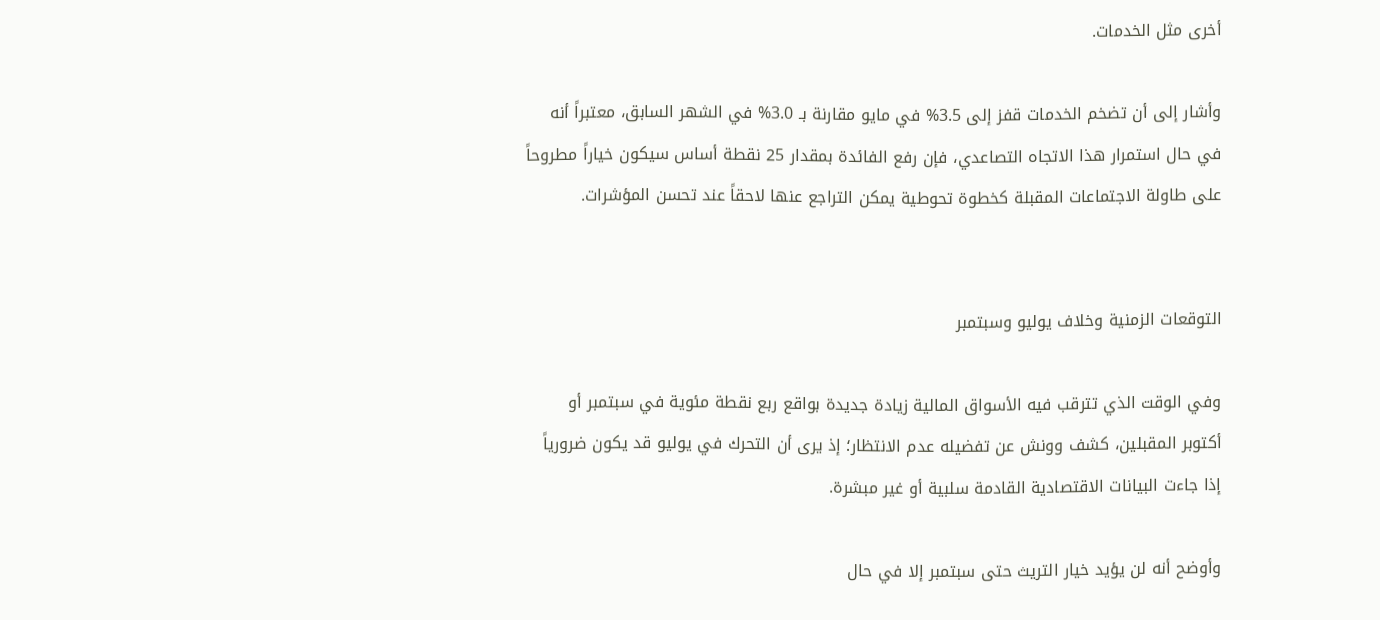أخرى مثل الخدمات.

وأشار إلى أن تضخم الخدمات قفز إلى 3.5% في مايو مقارنة بـ 3.0% في الشهر السابق، معتبراً أنه في حال استمرار هذا الاتجاه التصاعدي، فإن رفع الفائدة بمقدار 25 نقطة أساس سيكون خياراً مطروحاً على طاولة الاجتماعات المقبلة كخطوة تحوطية يمكن التراجع عنها لاحقاً عند تحسن المؤشرات.


التوقعات الزمنية وخلاف يوليو وسبتمبر

وفي الوقت الذي تترقب فيه الأسواق المالية زيادة جديدة بواقع ربع نقطة مئوية في سبتمبر أو أكتوبر المقبلين، كشف وونش عن تفضيله عدم الانتظار؛ إذ يرى أن التحرك في يوليو قد يكون ضرورياً إذا جاءت البيانات الاقتصادية القادمة سلبية أو غير مبشرة.

وأوضح أنه لن يؤيد خيار التريث حتى سبتمبر إلا في حال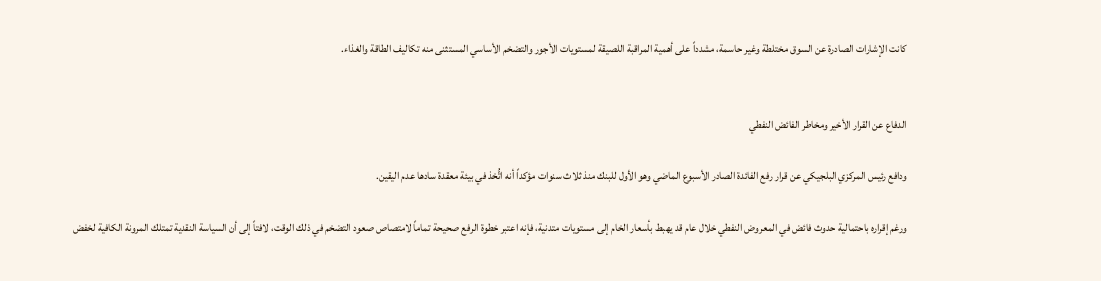كانت الإشارات الصادرة عن السوق مختلطة وغير حاسمة، مشدداً على أهمية المراقبة اللصيقة لمستويات الأجور والتضخم الأساسي المستثنى منه تكاليف الطاقة والغذاء.


الدفاع عن القرار الأخير ومخاطر الفائض النفطي

ودافع رئيس المركزي البلجيكي عن قرار رفع الفائدة الصادر الأسبوع الماضي وهو الأول للبنك منذ ثلاث سنوات مؤكداً أنه اتُّخذ في بيئة معقدة سادها عدم اليقين.

ورغم إقراره باحتمالية حدوث فائض في المعروض النفطي خلال عام قد يهبط بأسعار الخام إلى مستويات متدنية، فإنه اعتبر خطوة الرفع صحيحة تماماً لامتصاص صعود التضخم في ذلك الوقت، لافتاً إلى أن السياسة النقدية تمتلك المرونة الكافية لخفض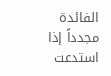الفائدة مجدداً إذا استدعت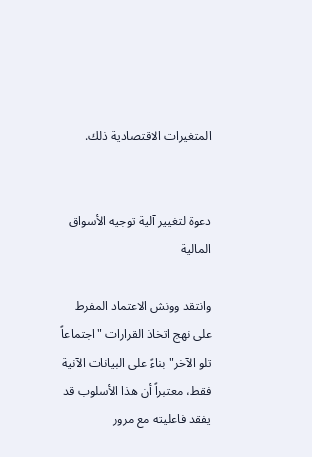المتغيرات الاقتصادية ذلك.


دعوة لتغيير آلية توجيه الأسواق المالية

وانتقد وونش الاعتماد المفرط على نهج اتخاذ القرارات "اجتماعاً تلو الآخر" بناءً على البيانات الآنية فقط، معتبراً أن هذا الأسلوب قد يفقد فاعليته مع مرور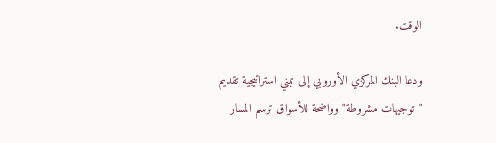الوقت.

ودعا البنك المركزي الأوروبي إلى تبني استراتيجية تقديم "توجيهات مشروطة" وواضحة للأسواق ترسم المسار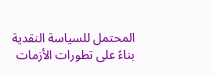المحتمل للسياسة النقدية بناءً على تطورات الأزمات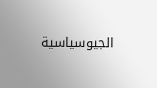الجيوسياسية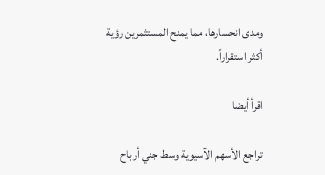ومدى انحسارها، مما يمنح المستثمرين رؤية أكثر استقراراً.

اقرأ أيضا

تراجع الأسهم الآسيوية وسط جني أرباح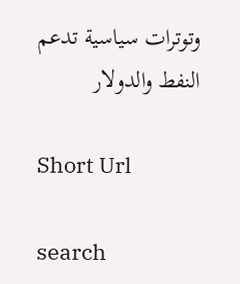وتوترات سياسية تدعم النفط والدولار

Short Url

search